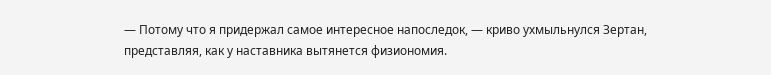— Потому что я придержал самое интересное напоследок, — криво ухмыльнулся Зертан, представляя, как у наставника вытянется физиономия.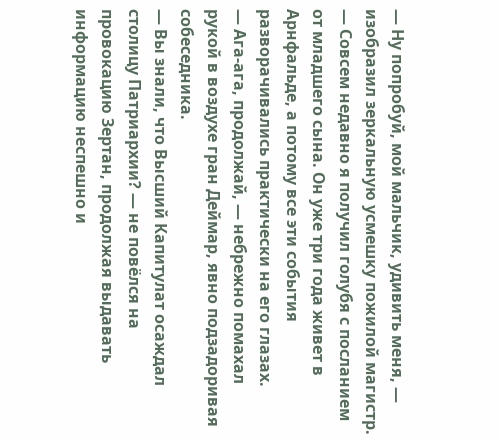— Ну попробуй, мой мальчик, удивить меня, — изобразил зеркальную усмешку пожилой магистр.
— Совсем недавно я получил голубя с посланием от младшего сына. Он уже три года живет в Арнфальде, а потому все эти события разворачивались практически на его глазах.
— Ага-ага, продолжай, — небрежно помахал рукой в воздухе гран Деймар, явно подзадоривая собеседника.
— Вы знали, что Высший Капитулат осаждал столицу Патриархии? — не повёлся на провокацию Зертан, продолжая выдавать информацию неспешно и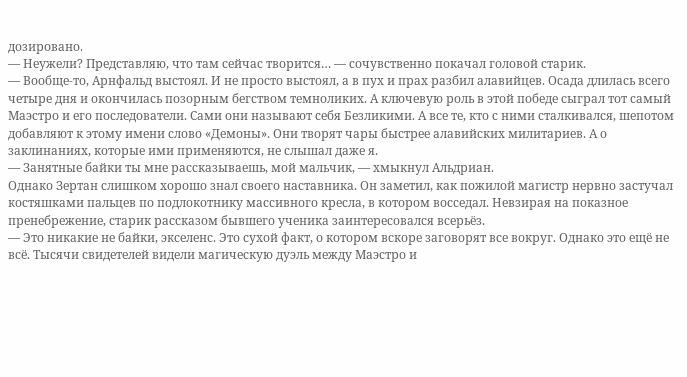дозировано.
— Неужели? Представляю, что там сейчас творится… — сочувственно покачал головой старик.
— Вообще-то, Арнфальд выстоял. И не просто выстоял, а в пух и прах разбил алавийцев. Осада длилась всего четыре дня и окончилась позорным бегством темноликих. А ключевую роль в этой победе сыграл тот самый Маэстро и его последователи. Сами они называют себя Безликими. А все те, кто с ними сталкивался, шепотом добавляют к этому имени слово «Демоны». Они творят чары быстрее алавийских милитариев. А о заклинаниях, которые ими применяются, не слышал даже я.
— Занятные байки ты мне рассказываешь, мой мальчик, — хмыкнул Альдриан.
Однако Зертан слишком хорошо знал своего наставника. Он заметил, как пожилой магистр нервно застучал костяшками пальцев по подлокотнику массивного кресла, в котором восседал. Невзирая на показное пренебрежение, старик рассказом бывшего ученика заинтересовался всерьёз.
— Это никакие не байки, экселенс. Это сухой факт, о котором вскоре заговорят все вокруг. Однако это ещё не всё. Тысячи свидетелей видели магическую дуэль между Маэстро и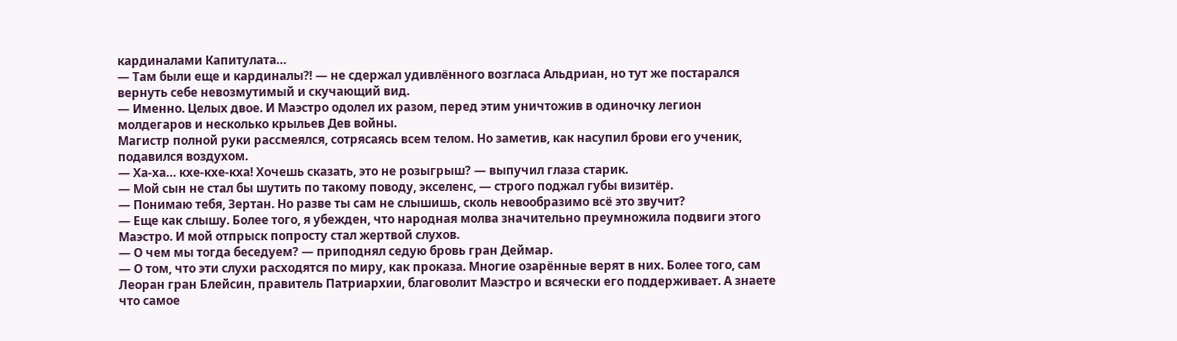кардиналами Капитулата…
— Там были еще и кардиналы⁈ — не сдержал удивлённого возгласа Альдриан, но тут же постарался вернуть себе невозмутимый и скучающий вид.
— Именно. Целых двое. И Маэстро одолел их разом, перед этим уничтожив в одиночку легион молдегаров и несколько крыльев Дев войны.
Магистр полной руки рассмеялся, сотрясаясь всем телом. Но заметив, как насупил брови его ученик, подавился воздухом.
— Ха-ха… кхе-кхе-кха! Хочешь сказать, это не розыгрыш? — выпучил глаза старик.
— Мой сын не стал бы шутить по такому поводу, экселенс, — строго поджал губы визитёр.
— Понимаю тебя, Зертан. Но разве ты сам не слышишь, сколь невообразимо всё это звучит?
— Еще как слышу. Более того, я убежден, что народная молва значительно преумножила подвиги этого Маэстро. И мой отпрыск попросту стал жертвой слухов.
— О чем мы тогда беседуем? — приподнял седую бровь гран Деймар.
— О том, что эти слухи расходятся по миру, как проказа. Многие озарённые верят в них. Более того, сам Леоран гран Блейсин, правитель Патриархии, благоволит Маэстро и всячески его поддерживает. А знаете что самое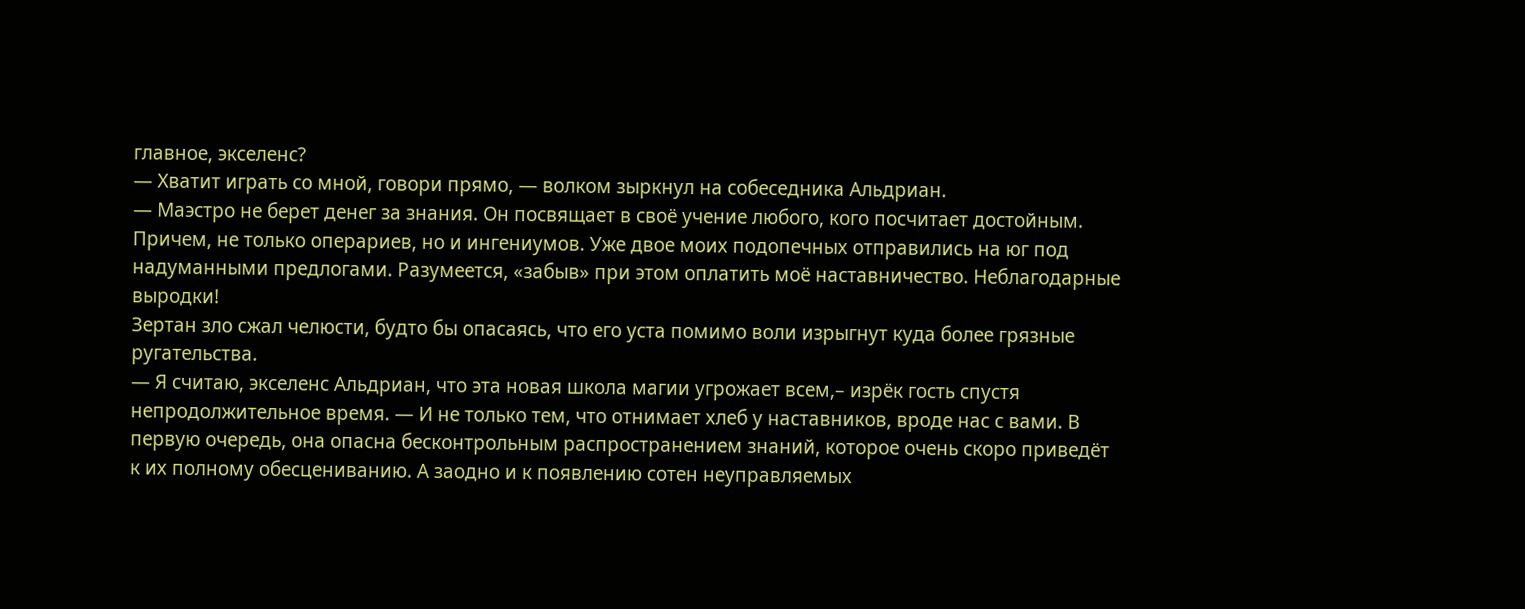главное, экселенс?
— Хватит играть со мной, говори прямо, — волком зыркнул на собеседника Альдриан.
— Маэстро не берет денег за знания. Он посвящает в своё учение любого, кого посчитает достойным. Причем, не только операриев, но и ингениумов. Уже двое моих подопечных отправились на юг под надуманными предлогами. Разумеется, «забыв» при этом оплатить моё наставничество. Неблагодарные выродки!
Зертан зло сжал челюсти, будто бы опасаясь, что его уста помимо воли изрыгнут куда более грязные ругательства.
— Я считаю, экселенс Альдриан, что эта новая школа магии угрожает всем,– изрёк гость спустя непродолжительное время. — И не только тем, что отнимает хлеб у наставников, вроде нас с вами. В первую очередь, она опасна бесконтрольным распространением знаний, которое очень скоро приведёт к их полному обесцениванию. А заодно и к появлению сотен неуправляемых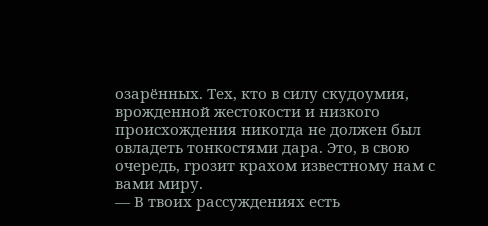озарённых. Тех, кто в силу скудоумия, врожденной жестокости и низкого происхождения никогда не должен был овладеть тонкостями дара. Это, в свою очередь, грозит крахом известному нам с вами миру.
— В твоих рассуждениях есть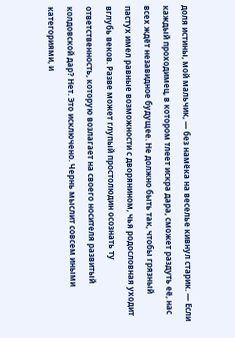доля истины, мой мальчик, — без намёка на веселье кивнул старик. — Если каждый проходимец, в котором тлеет искра дара, сможет раздуть её, нас всех ждёт незавидное будущее. Не должно быть так, чтобы грязный пастух имел равные возможности с дворянином, чья родословная уходит вглубь веков. Разве может глупый простолюдин осознать ту ответственность, которую возлагает на своего носителя развитый колдовской дар? Нет. Это исключено. Чернь мыслит совсем иными категориями, и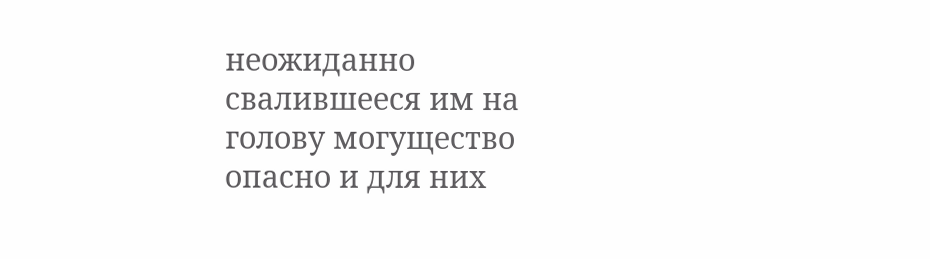неожиданно свалившееся им на голову могущество опасно и для них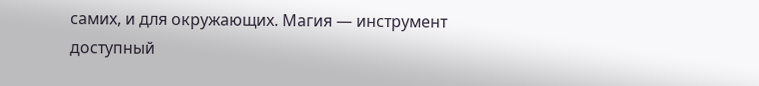самих, и для окружающих. Магия — инструмент доступный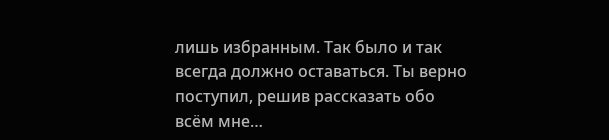лишь избранным. Так было и так всегда должно оставаться. Ты верно поступил, решив рассказать обо всём мне…